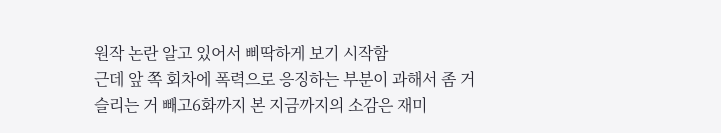원작 논란 알고 있어서 삐딱하게 보기 시작함
근데 앞 쪽 회차에 폭력으로 응징하는 부분이 과해서 좀 거슬리는 거 빼고6화까지 본 지금까지의 소감은 재미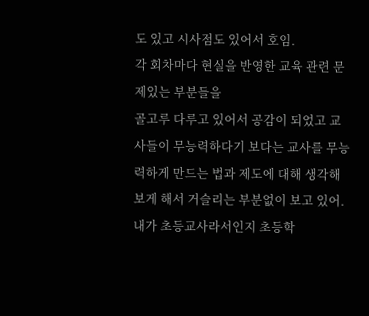도 있고 시사점도 있어서 호임.
각 회차마다 현실을 반영한 교육 관련 문제있는 부분들을
골고루 다루고 있어서 공감이 되었고 교사들이 무능력하다기 보다는 교사를 무능력하게 만드는 법과 제도에 대해 생각해보게 해서 거슬리는 부분없이 보고 있어.
내가 초등교사라서인지 초등학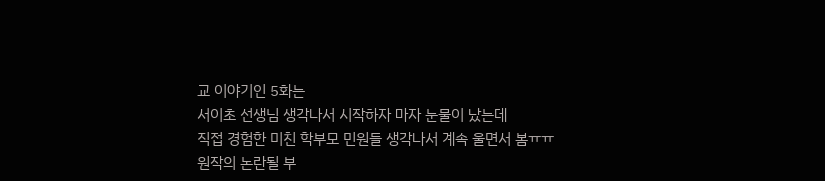교 이야기인 5화는
서이초 선생님 생각나서 시작하자 마자 눈물이 났는데
직접 경험한 미친 학부모 민원들 생각나서 계속 울면서 봄ㅠㅠ
원작의 논란될 부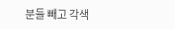분들 빼고 각색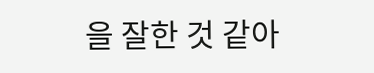을 잘한 것 같아